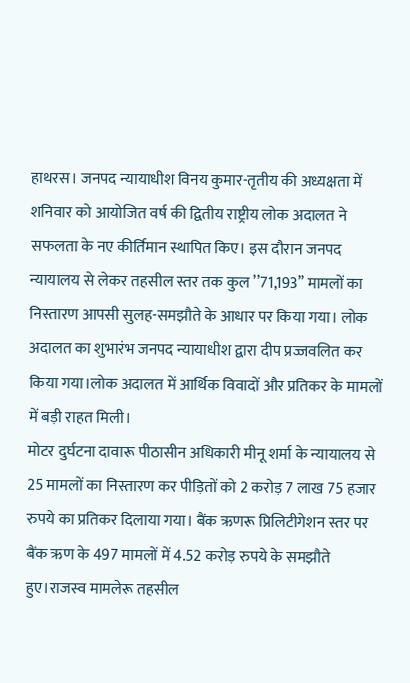हाथरस। जनपद न्यायाधीश विनय कुमार-तृतीय की अध्यक्षता में शनिवार को आयोजित वर्ष की द्वितीय राष्ट्रीय लोक अदालत ने सफलता के नए कीर्तिमान स्थापित किए। इस दौरान जनपद न्यायालय से लेकर तहसील स्तर तक कुल ’’71,193’’ मामलों का निस्तारण आपसी सुलह-समझौते के आधार पर किया गया। लोक अदालत का शुभारंभ जनपद न्यायाधीश द्वारा दीप प्रज्जवलित कर किया गया।लोक अदालत में आर्थिक विवादों और प्रतिकर के मामलों में बड़ी राहत मिली।
मोटर दुर्घटना दावारू पीठासीन अधिकारी मीनू शर्मा के न्यायालय से 25 मामलों का निस्तारण कर पीड़ितों को 2 करोड़ 7 लाख 75 हजार रुपये का प्रतिकर दिलाया गया। बैंक ऋणरू प्रिलिटीगेशन स्तर पर बैंक ऋण के 497 मामलों में 4.52 करोड़ रुपये के समझौते हुए।राजस्व मामलेरू तहसील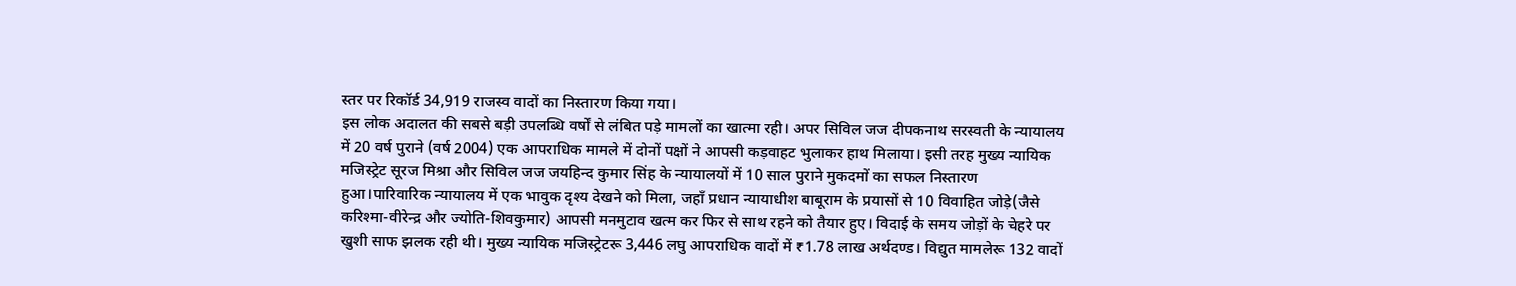स्तर पर रिकॉर्ड 34,919 राजस्व वादों का निस्तारण किया गया।
इस लोक अदालत की सबसे बड़ी उपलब्धि वर्षों से लंबित पड़े मामलों का खात्मा रही। अपर सिविल जज दीपकनाथ सरस्वती के न्यायालय में 20 वर्ष पुराने (वर्ष 2004) एक आपराधिक मामले में दोनों पक्षों ने आपसी कड़वाहट भुलाकर हाथ मिलाया। इसी तरह मुख्य न्यायिक मजिस्ट्रेट सूरज मिश्रा और सिविल जज जयहिन्द कुमार सिंह के न्यायालयों में 10 साल पुराने मुकदमों का सफल निस्तारण हुआ।पारिवारिक न्यायालय में एक भावुक दृश्य देखने को मिला, जहाँ प्रधान न्यायाधीश बाबूराम के प्रयासों से 10 विवाहित जोड़े(जैसे करिश्मा-वीरेन्द्र और ज्योति-शिवकुमार) आपसी मनमुटाव खत्म कर फिर से साथ रहने को तैयार हुए। विदाई के समय जोड़ों के चेहरे पर खुशी साफ झलक रही थी। मुख्य न्यायिक मजिस्ट्रेटरू 3,446 लघु आपराधिक वादों में ₹1.78 लाख अर्थदण्ड। विद्युत मामलेरू 132 वादों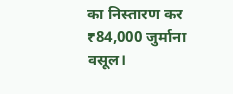का निस्तारण कर ₹84,000 जुर्माना वसूल।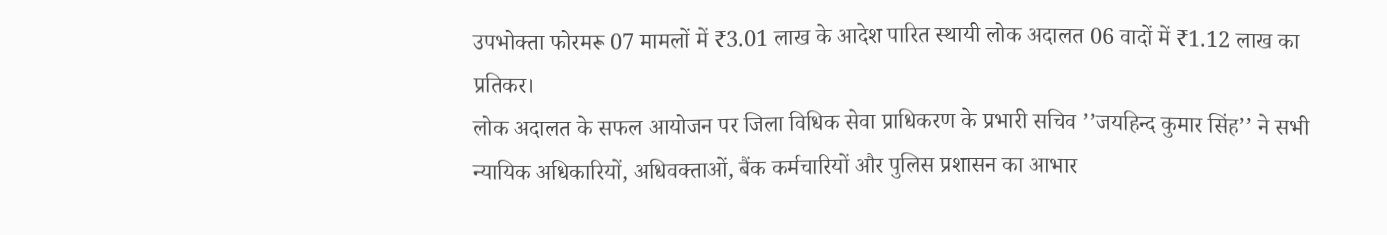उपभोक्ता फोरमरू 07 मामलों में ₹3.01 लाख के आदेश पारित स्थायी लोक अदालत 06 वादों में ₹1.12 लाख का प्रतिकर।
लोक अदालत के सफल आयोजन पर जिला विधिक सेवा प्राधिकरण के प्रभारी सचिव ’’जयहिन्द कुमार सिंह’’ ने सभी न्यायिक अधिकारियों, अधिवक्ताओं, बैंक कर्मचारियों और पुलिस प्रशासन का आभार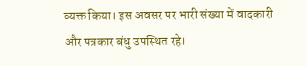व्यक्त किया। इस अवसर पर भारी संख्या में वादकारी और पत्रकार बंधु उपस्थित रहे।